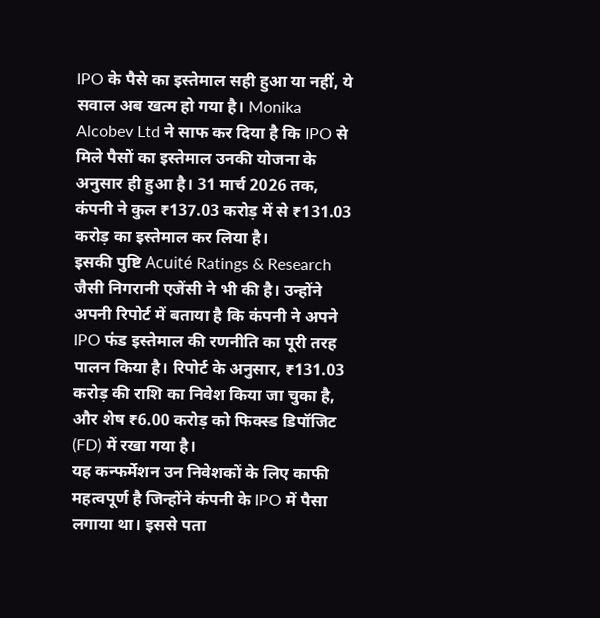IPO के पैसे का इस्तेमाल सही हुआ या नहीं, ये सवाल अब खत्म हो गया है। Monika Alcobev Ltd ने साफ कर दिया है कि IPO से मिले पैसों का इस्तेमाल उनकी योजना के अनुसार ही हुआ है। 31 मार्च 2026 तक, कंपनी ने कुल ₹137.03 करोड़ में से ₹131.03 करोड़ का इस्तेमाल कर लिया है।
इसकी पुष्टि Acuité Ratings & Research जैसी निगरानी एजेंसी ने भी की है। उन्होंने अपनी रिपोर्ट में बताया है कि कंपनी ने अपने IPO फंड इस्तेमाल की रणनीति का पूरी तरह पालन किया है। रिपोर्ट के अनुसार, ₹131.03 करोड़ की राशि का निवेश किया जा चुका है, और शेष ₹6.00 करोड़ को फिक्स्ड डिपॉजिट (FD) में रखा गया है।
यह कन्फर्मेशन उन निवेशकों के लिए काफी महत्वपूर्ण है जिन्होंने कंपनी के IPO में पैसा लगाया था। इससे पता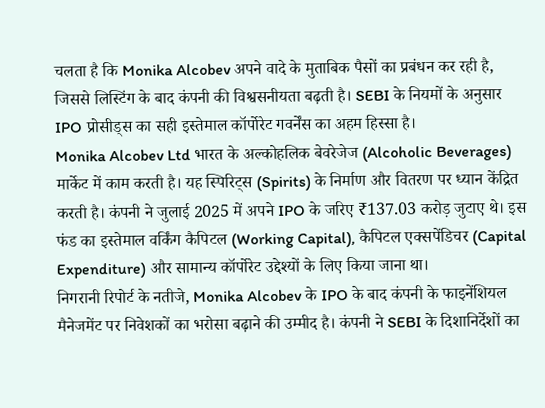चलता है कि Monika Alcobev अपने वादे के मुताबिक पैसों का प्रबंधन कर रही है, जिससे लिस्टिंग के बाद कंपनी की विश्वसनीयता बढ़ती है। SEBI के नियमों के अनुसार IPO प्रोसीड्स का सही इस्तेमाल कॉर्पोरेट गवर्नेंस का अहम हिस्सा है।
Monika Alcobev Ltd भारत के अल्कोहलिक बेवरेजेज (Alcoholic Beverages) मार्केट में काम करती है। यह स्पिरिट्स (Spirits) के निर्माण और वितरण पर ध्यान केंद्रित करती है। कंपनी ने जुलाई 2025 में अपने IPO के जरिए ₹137.03 करोड़ जुटाए थे। इस फंड का इस्तेमाल वर्किंग कैपिटल (Working Capital), कैपिटल एक्सपेंडिचर (Capital Expenditure) और सामान्य कॉर्पोरेट उद्देश्यों के लिए किया जाना था।
निगरानी रिपोर्ट के नतीजे, Monika Alcobev के IPO के बाद कंपनी के फाइनेंशियल मैनेजमेंट पर निवेशकों का भरोसा बढ़ाने की उम्मीद है। कंपनी ने SEBI के दिशानिर्देशों का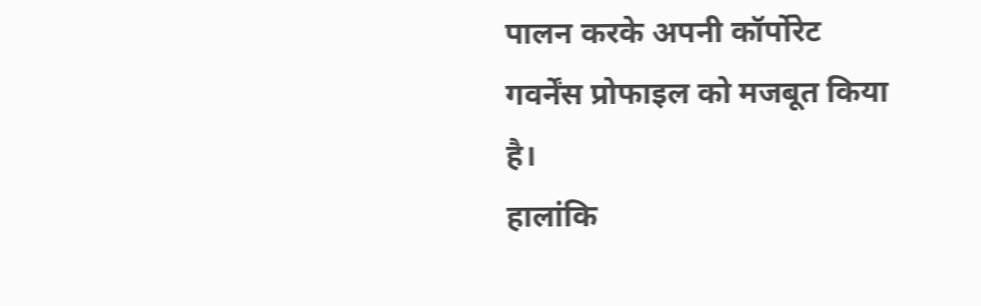पालन करके अपनी कॉर्पोरेट गवर्नेंस प्रोफाइल को मजबूत किया है।
हालांकि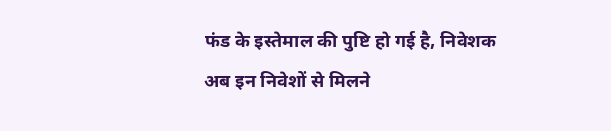फंड के इस्तेमाल की पुष्टि हो गई है, निवेशक अब इन निवेशों से मिलने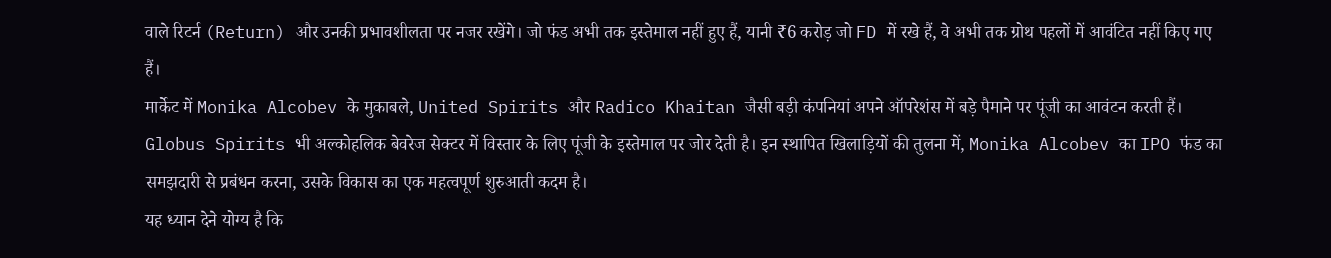वाले रिटर्न (Return) और उनकी प्रभावशीलता पर नजर रखेंगे। जो फंड अभी तक इस्तेमाल नहीं हुए हैं, यानी ₹6 करोड़ जो FD में रखे हैं, वे अभी तक ग्रोथ पहलों में आवंटित नहीं किए गए हैं।
मार्केट में Monika Alcobev के मुकाबले, United Spirits और Radico Khaitan जैसी बड़ी कंपनियां अपने ऑपरेशंस में बड़े पैमाने पर पूंजी का आवंटन करती हैं। Globus Spirits भी अल्कोहलिक बेवरेज सेक्टर में विस्तार के लिए पूंजी के इस्तेमाल पर जोर देती है। इन स्थापित खिलाड़ियों की तुलना में, Monika Alcobev का IPO फंड का समझदारी से प्रबंधन करना, उसके विकास का एक महत्वपूर्ण शुरुआती कदम है।
यह ध्यान देने योग्य है कि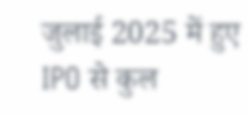जुलाई 2025 में हुए IPO से कुल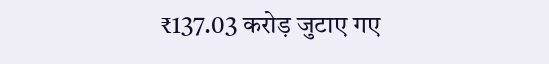₹137.03 करोड़ जुटाए गए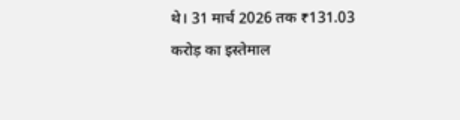थे। 31 मार्च 2026 तक ₹131.03 करोड़ का इस्तेमाल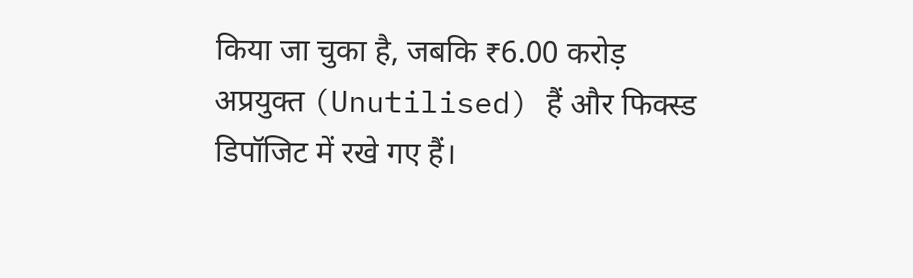किया जा चुका है, जबकि ₹6.00 करोड़ अप्रयुक्त (Unutilised) हैं और फिक्स्ड डिपॉजिट में रखे गए हैं।